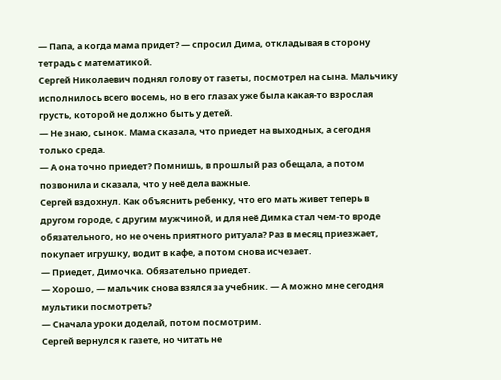— Папа, а когда мама придет? — спросил Дима, откладывая в сторону тетрадь с математикой.
Сергей Николаевич поднял голову от газеты, посмотрел на сына. Мальчику исполнилось всего восемь, но в его глазах уже была какая-то взрослая грусть, которой не должно быть у детей.
— Не знаю, сынок. Мама сказала, что приедет на выходных, а сегодня только среда.
— А она точно приедет? Помнишь, в прошлый раз обещала, а потом позвонила и сказала, что у неё дела важные.
Сергей вздохнул. Как объяснить ребенку, что его мать живет теперь в другом городе, с другим мужчиной, и для неё Димка стал чем-то вроде обязательного, но не очень приятного ритуала? Раз в месяц приезжает, покупает игрушку, водит в кафе, а потом снова исчезает.
— Приедет, Димочка. Обязательно приедет.
— Хорошо, — мальчик снова взялся за учебник. — А можно мне сегодня мультики посмотреть?
— Сначала уроки доделай, потом посмотрим.
Сергей вернулся к газете, но читать не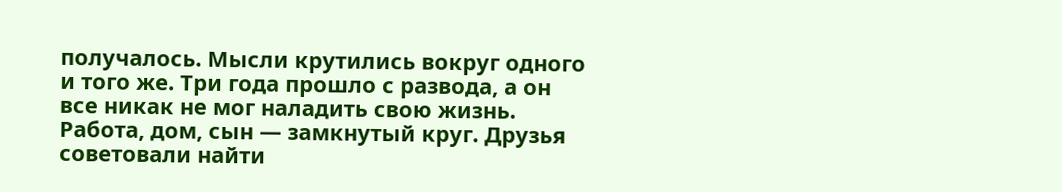получалось. Мысли крутились вокруг одного и того же. Три года прошло с развода, а он все никак не мог наладить свою жизнь. Работа, дом, сын — замкнутый круг. Друзья советовали найти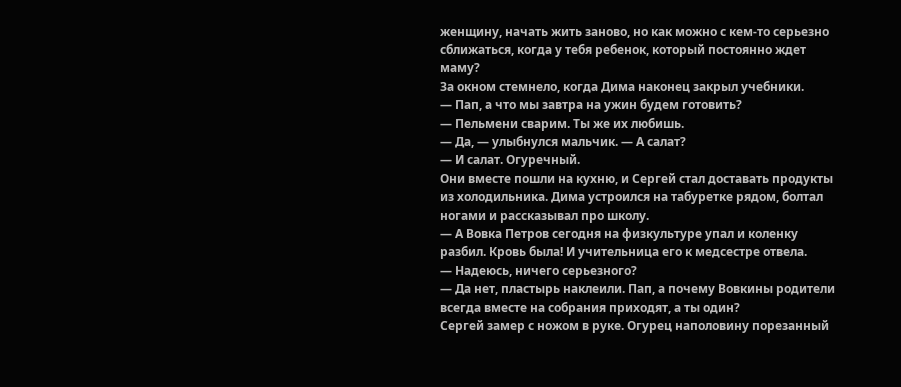женщину, начать жить заново, но как можно с кем-то серьезно сближаться, когда у тебя ребенок, который постоянно ждет маму?
За окном стемнело, когда Дима наконец закрыл учебники.
— Пап, а что мы завтра на ужин будем готовить?
— Пельмени сварим. Ты же их любишь.
— Да, — улыбнулся мальчик. — А салат?
— И салат. Огуречный.
Они вместе пошли на кухню, и Сергей стал доставать продукты из холодильника. Дима устроился на табуретке рядом, болтал ногами и рассказывал про школу.
— А Вовка Петров сегодня на физкультуре упал и коленку разбил. Кровь была! И учительница его к медсестре отвела.
— Надеюсь, ничего серьезного?
— Да нет, пластырь наклеили. Пап, а почему Вовкины родители всегда вместе на собрания приходят, а ты один?
Сергей замер с ножом в руке. Огурец наполовину порезанный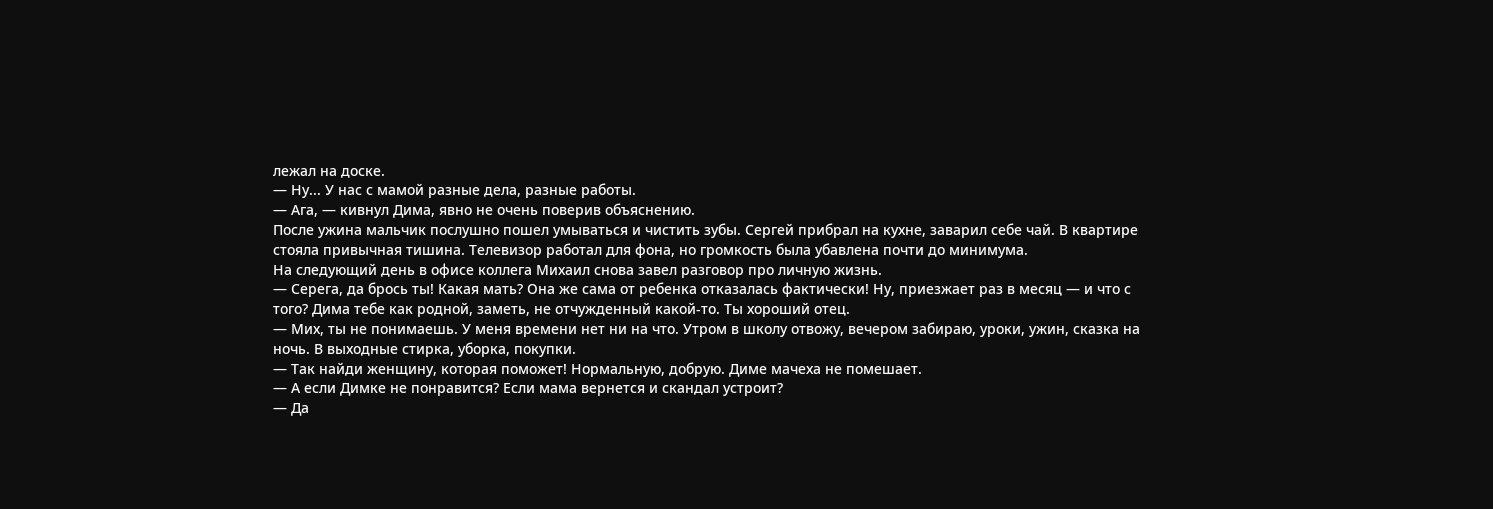лежал на доске.
— Ну... У нас с мамой разные дела, разные работы.
— Ага, — кивнул Дима, явно не очень поверив объяснению.
После ужина мальчик послушно пошел умываться и чистить зубы. Сергей прибрал на кухне, заварил себе чай. В квартире стояла привычная тишина. Телевизор работал для фона, но громкость была убавлена почти до минимума.
На следующий день в офисе коллега Михаил снова завел разговор про личную жизнь.
— Серега, да брось ты! Какая мать? Она же сама от ребенка отказалась фактически! Ну, приезжает раз в месяц — и что с того? Дима тебе как родной, заметь, не отчужденный какой-то. Ты хороший отец.
— Мих, ты не понимаешь. У меня времени нет ни на что. Утром в школу отвожу, вечером забираю, уроки, ужин, сказка на ночь. В выходные стирка, уборка, покупки.
— Так найди женщину, которая поможет! Нормальную, добрую. Диме мачеха не помешает.
— А если Димке не понравится? Если мама вернется и скандал устроит?
— Да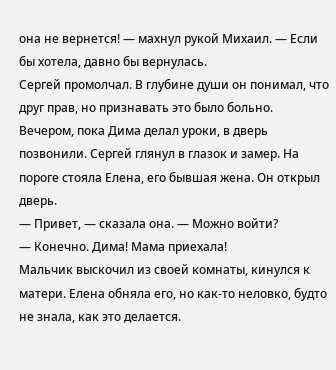она не вернется! — махнул рукой Михаил. — Если бы хотела, давно бы вернулась.
Сергей промолчал. В глубине души он понимал, что друг прав, но признавать это было больно.
Вечером, пока Дима делал уроки, в дверь позвонили. Сергей глянул в глазок и замер. На пороге стояла Елена, его бывшая жена. Он открыл дверь.
— Привет, — сказала она. — Можно войти?
— Конечно. Дима! Мама приехала!
Мальчик выскочил из своей комнаты, кинулся к матери. Елена обняла его, но как-то неловко, будто не знала, как это делается.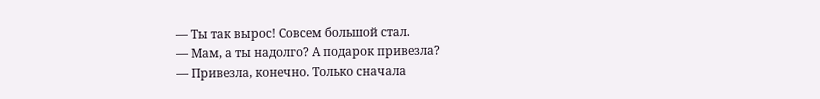— Ты так вырос! Совсем большой стал.
— Мам, а ты надолго? А подарок привезла?
— Привезла, конечно. Только сначала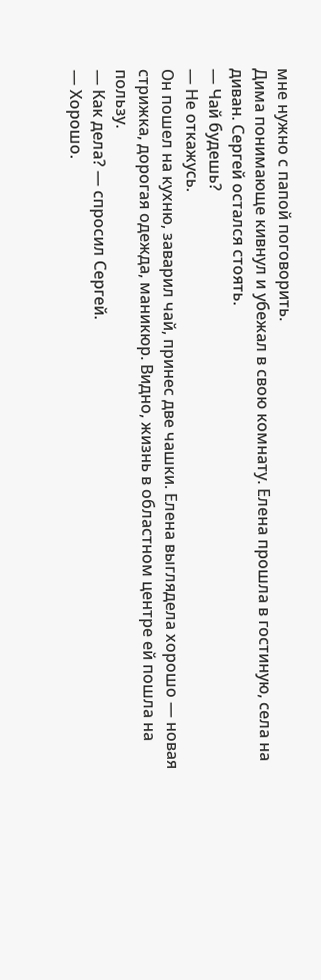мне нужно с папой поговорить.
Дима понимающе кивнул и убежал в свою комнату. Елена прошла в гостиную, села на диван. Сергей остался стоять.
— Чай будешь?
— Не откажусь.
Он пошел на кухню, заварил чай, принес две чашки. Елена выглядела хорошо — новая стрижка, дорогая одежда, маникюр. Видно, жизнь в областном центре ей пошла на пользу.
— Как дела? — спросил Сергей.
— Хорошо.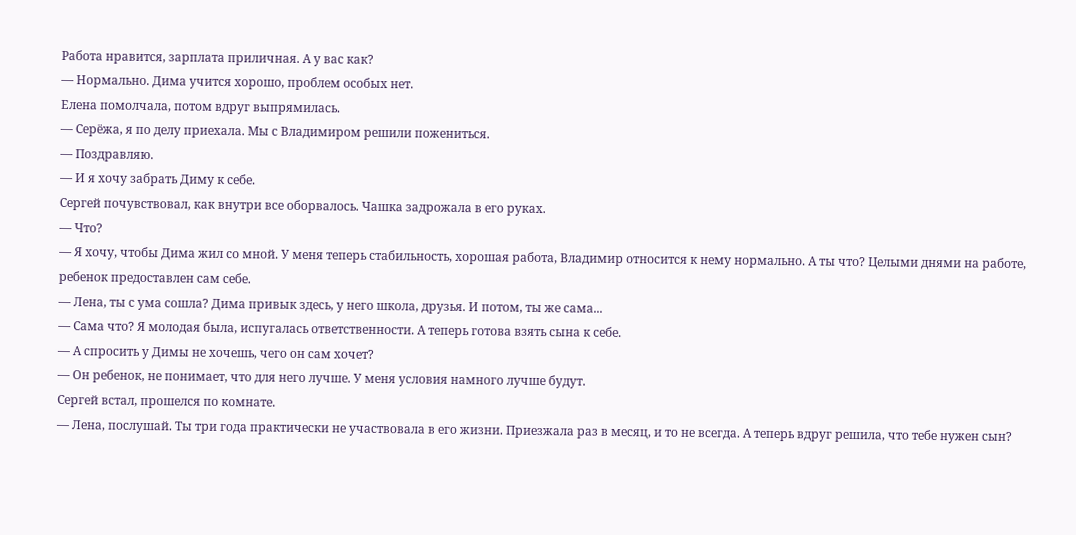Работа нравится, зарплата приличная. А у вас как?
— Нормально. Дима учится хорошо, проблем особых нет.
Елена помолчала, потом вдруг выпрямилась.
— Серёжа, я по делу приехала. Мы с Владимиром решили пожениться.
— Поздравляю.
— И я хочу забрать Диму к себе.
Сергей почувствовал, как внутри все оборвалось. Чашка задрожала в его руках.
— Что?
— Я хочу, чтобы Дима жил со мной. У меня теперь стабильность, хорошая работа, Владимир относится к нему нормально. А ты что? Целыми днями на работе, ребенок предоставлен сам себе.
— Лена, ты с ума сошла? Дима привык здесь, у него школа, друзья. И потом, ты же сама...
— Сама что? Я молодая была, испугалась ответственности. А теперь готова взять сына к себе.
— А спросить у Димы не хочешь, чего он сам хочет?
— Он ребенок, не понимает, что для него лучше. У меня условия намного лучше будут.
Сергей встал, прошелся по комнате.
— Лена, послушай. Ты три года практически не участвовала в его жизни. Приезжала раз в месяц, и то не всегда. А теперь вдруг решила, что тебе нужен сын?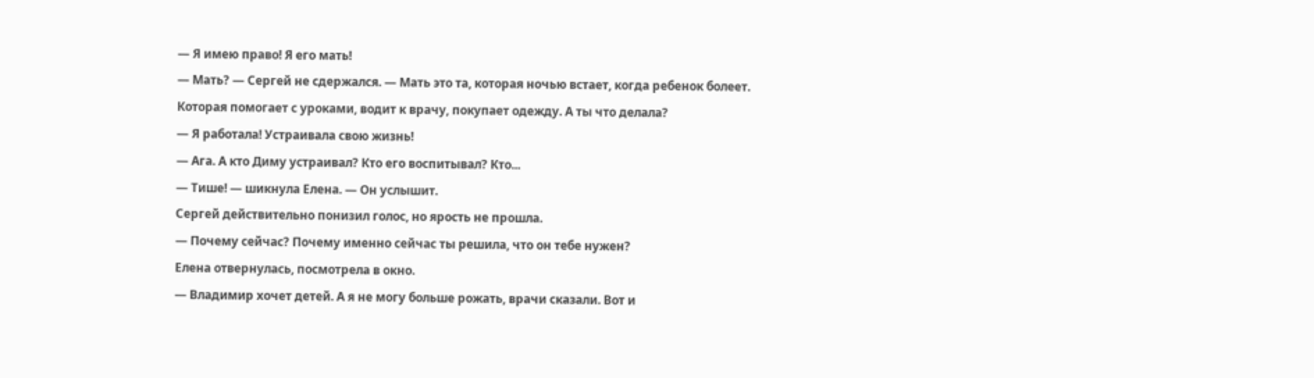— Я имею право! Я его мать!
— Мать? — Сергей не сдержался. — Мать это та, которая ночью встает, когда ребенок болеет. Которая помогает с уроками, водит к врачу, покупает одежду. А ты что делала?
— Я работала! Устраивала свою жизнь!
— Ага. А кто Диму устраивал? Кто его воспитывал? Кто...
— Тише! — шикнула Елена. — Он услышит.
Сергей действительно понизил голос, но ярость не прошла.
— Почему сейчас? Почему именно сейчас ты решила, что он тебе нужен?
Елена отвернулась, посмотрела в окно.
— Владимир хочет детей. А я не могу больше рожать, врачи сказали. Вот и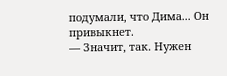подумали, что Дима... Он привыкнет.
— Значит, так. Нужен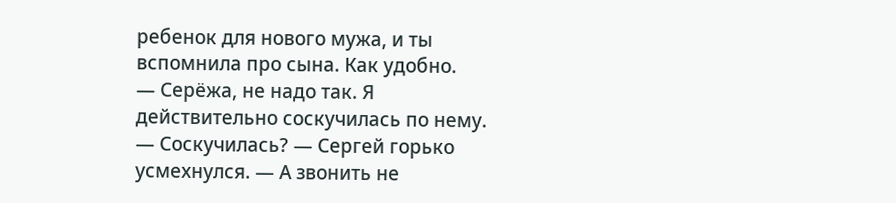ребенок для нового мужа, и ты вспомнила про сына. Как удобно.
— Серёжа, не надо так. Я действительно соскучилась по нему.
— Соскучилась? — Сергей горько усмехнулся. — А звонить не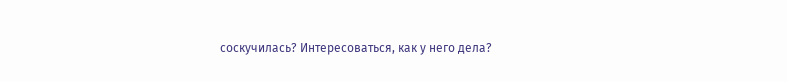соскучилась? Интересоваться, как у него дела?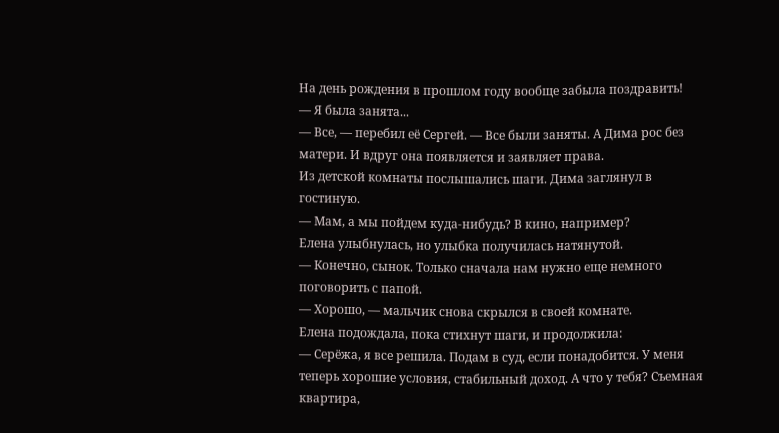На день рождения в прошлом году вообще забыла поздравить!
— Я была занята...
— Все, — перебил её Сергей. — Все были заняты. А Дима рос без матери. И вдруг она появляется и заявляет права.
Из детской комнаты послышались шаги. Дима заглянул в гостиную.
— Мам, а мы пойдем куда-нибудь? В кино, например?
Елена улыбнулась, но улыбка получилась натянутой.
— Конечно, сынок. Только сначала нам нужно еще немного поговорить с папой.
— Хорошо, — мальчик снова скрылся в своей комнате.
Елена подождала, пока стихнут шаги, и продолжила:
— Серёжа, я все решила. Подам в суд, если понадобится. У меня теперь хорошие условия, стабильный доход. А что у тебя? Съемная квартира,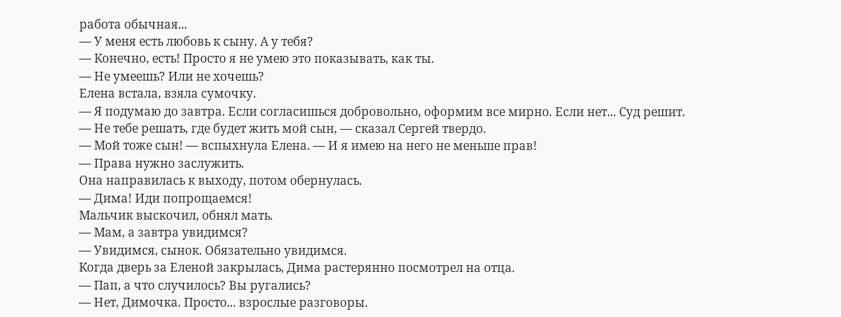работа обычная...
— У меня есть любовь к сыну. А у тебя?
— Конечно, есть! Просто я не умею это показывать, как ты.
— Не умеешь? Или не хочешь?
Елена встала, взяла сумочку.
— Я подумаю до завтра. Если согласишься добровольно, оформим все мирно. Если нет... Суд решит.
— Не тебе решать, где будет жить мой сын, — сказал Сергей твердо.
— Мой тоже сын! — вспыхнула Елена. — И я имею на него не меньше прав!
— Права нужно заслужить.
Она направилась к выходу, потом обернулась.
— Дима! Иди попрощаемся!
Мальчик выскочил, обнял мать.
— Мам, а завтра увидимся?
— Увидимся, сынок. Обязательно увидимся.
Когда дверь за Еленой закрылась, Дима растерянно посмотрел на отца.
— Пап, а что случилось? Вы ругались?
— Нет, Димочка. Просто... взрослые разговоры.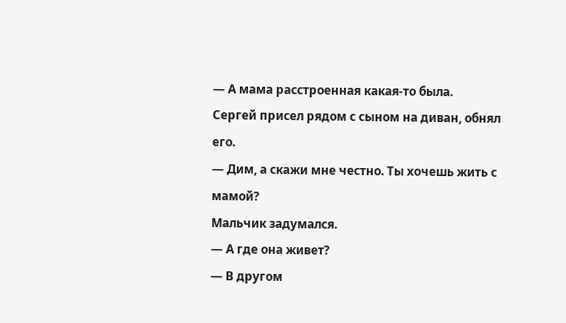— А мама расстроенная какая-то была.
Сергей присел рядом с сыном на диван, обнял его.
— Дим, а скажи мне честно. Ты хочешь жить с мамой?
Мальчик задумался.
— А где она живет?
— В другом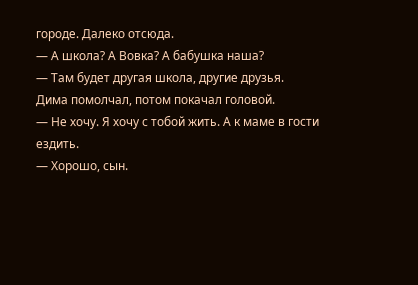городе. Далеко отсюда.
— А школа? А Вовка? А бабушка наша?
— Там будет другая школа, другие друзья.
Дима помолчал, потом покачал головой.
— Не хочу. Я хочу с тобой жить. А к маме в гости ездить.
— Хорошо, сын.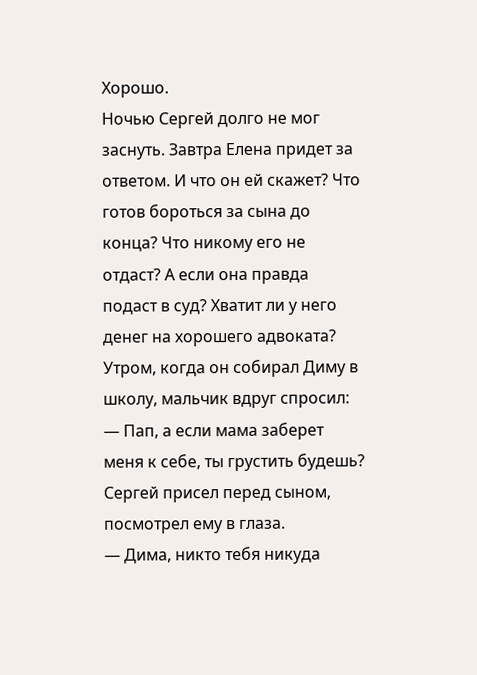Хорошо.
Ночью Сергей долго не мог заснуть. Завтра Елена придет за ответом. И что он ей скажет? Что готов бороться за сына до конца? Что никому его не отдаст? А если она правда подаст в суд? Хватит ли у него денег на хорошего адвоката?
Утром, когда он собирал Диму в школу, мальчик вдруг спросил:
— Пап, а если мама заберет меня к себе, ты грустить будешь?
Сергей присел перед сыном, посмотрел ему в глаза.
— Дима, никто тебя никуда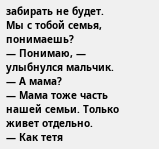забирать не будет. Мы с тобой семья, понимаешь?
— Понимаю, — улыбнулся мальчик. — А мама?
— Мама тоже часть нашей семьи. Только живет отдельно.
— Как тетя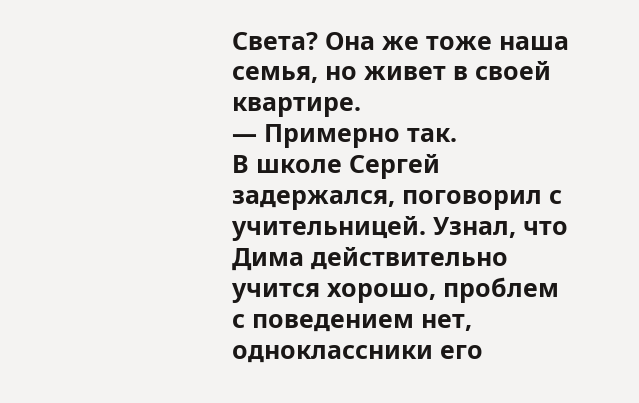Света? Она же тоже наша семья, но живет в своей квартире.
— Примерно так.
В школе Сергей задержался, поговорил с учительницей. Узнал, что Дима действительно учится хорошо, проблем с поведением нет, одноклассники его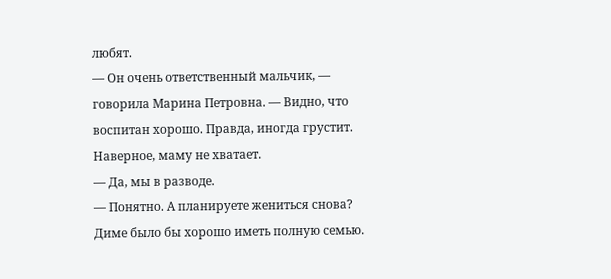любят.
— Он очень ответственный мальчик, — говорила Марина Петровна. — Видно, что воспитан хорошо. Правда, иногда грустит. Наверное, маму не хватает.
— Да, мы в разводе.
— Понятно. А планируете жениться снова? Диме было бы хорошо иметь полную семью.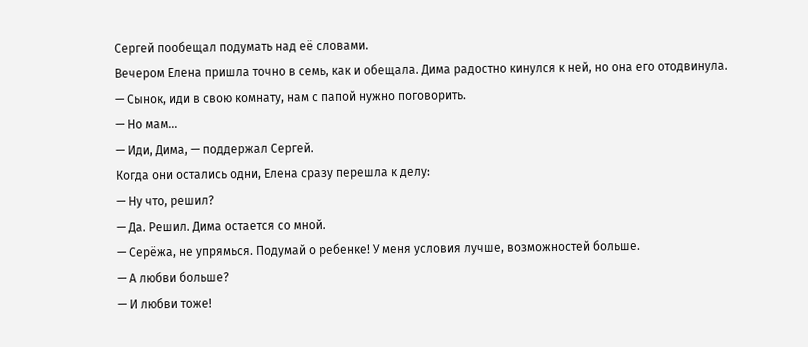Сергей пообещал подумать над её словами.
Вечером Елена пришла точно в семь, как и обещала. Дима радостно кинулся к ней, но она его отодвинула.
— Сынок, иди в свою комнату, нам с папой нужно поговорить.
— Но мам...
— Иди, Дима, — поддержал Сергей.
Когда они остались одни, Елена сразу перешла к делу:
— Ну что, решил?
— Да. Решил. Дима остается со мной.
— Серёжа, не упрямься. Подумай о ребенке! У меня условия лучше, возможностей больше.
— А любви больше?
— И любви тоже!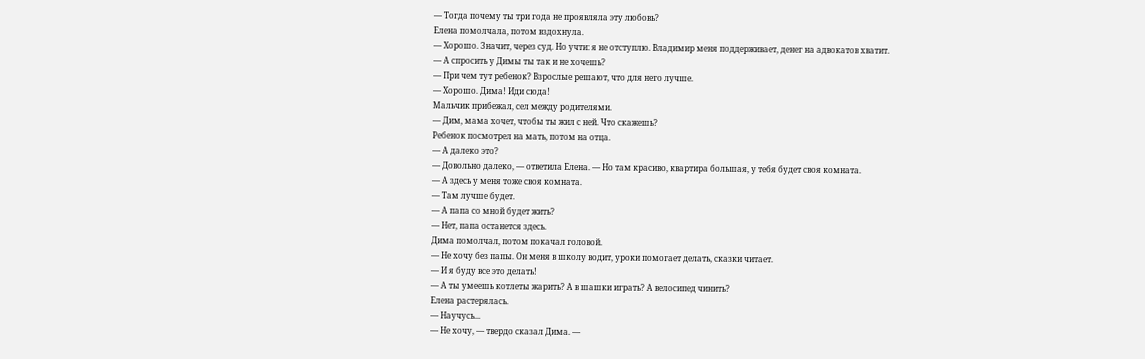— Тогда почему ты три года не проявляла эту любовь?
Елена помолчала, потом вздохнула.
— Хорошо. Значит, через суд. Но учти: я не отступлю. Владимир меня поддерживает, денег на адвокатов хватит.
— А спросить у Димы ты так и не хочешь?
— При чем тут ребенок? Взрослые решают, что для него лучше.
— Хорошо. Дима! Иди сюда!
Мальчик прибежал, сел между родителями.
— Дим, мама хочет, чтобы ты жил с ней. Что скажешь?
Ребенок посмотрел на мать, потом на отца.
— А далеко это?
— Довольно далеко, — ответила Елена. — Но там красиво, квартира большая, у тебя будет своя комната.
— А здесь у меня тоже своя комната.
— Там лучше будет.
— А папа со мной будет жить?
— Нет, папа останется здесь.
Дима помолчал, потом покачал головой.
— Не хочу без папы. Он меня в школу водит, уроки помогает делать, сказки читает.
— И я буду все это делать!
— А ты умеешь котлеты жарить? А в шашки играть? А велосипед чинить?
Елена растерялась.
— Научусь...
— Не хочу, — твердо сказал Дима. —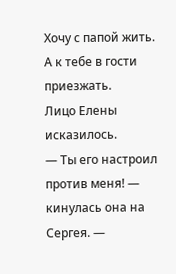Хочу с папой жить. А к тебе в гости приезжать.
Лицо Елены исказилось.
— Ты его настроил против меня! — кинулась она на Сергея. —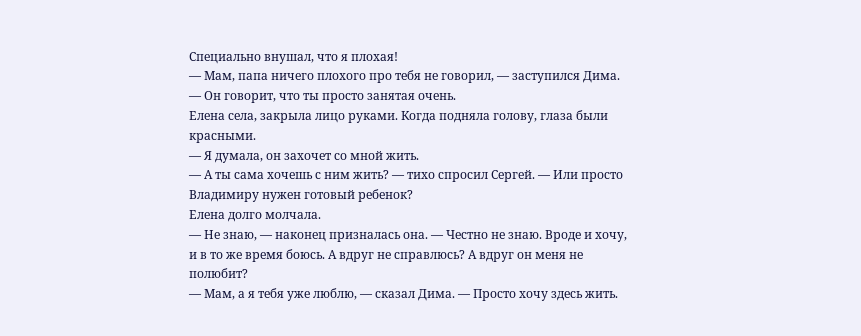Специально внушал, что я плохая!
— Мам, папа ничего плохого про тебя не говорил, — заступился Дима. — Он говорит, что ты просто занятая очень.
Елена села, закрыла лицо руками. Когда подняла голову, глаза были красными.
— Я думала, он захочет со мной жить.
— А ты сама хочешь с ним жить? — тихо спросил Сергей. — Или просто Владимиру нужен готовый ребенок?
Елена долго молчала.
— Не знаю, — наконец призналась она. — Честно не знаю. Вроде и хочу, и в то же время боюсь. А вдруг не справлюсь? А вдруг он меня не полюбит?
— Мам, а я тебя уже люблю, — сказал Дима. — Просто хочу здесь жить.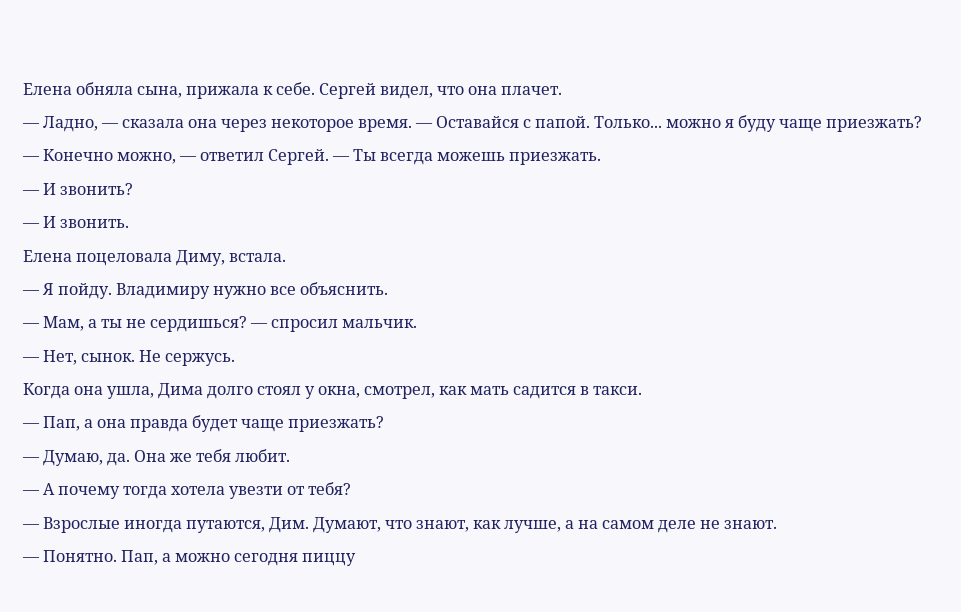Елена обняла сына, прижала к себе. Сергей видел, что она плачет.
— Ладно, — сказала она через некоторое время. — Оставайся с папой. Только... можно я буду чаще приезжать?
— Конечно можно, — ответил Сергей. — Ты всегда можешь приезжать.
— И звонить?
— И звонить.
Елена поцеловала Диму, встала.
— Я пойду. Владимиру нужно все объяснить.
— Мам, а ты не сердишься? — спросил мальчик.
— Нет, сынок. Не сержусь.
Когда она ушла, Дима долго стоял у окна, смотрел, как мать садится в такси.
— Пап, а она правда будет чаще приезжать?
— Думаю, да. Она же тебя любит.
— А почему тогда хотела увезти от тебя?
— Взрослые иногда путаются, Дим. Думают, что знают, как лучше, а на самом деле не знают.
— Понятно. Пап, а можно сегодня пиццу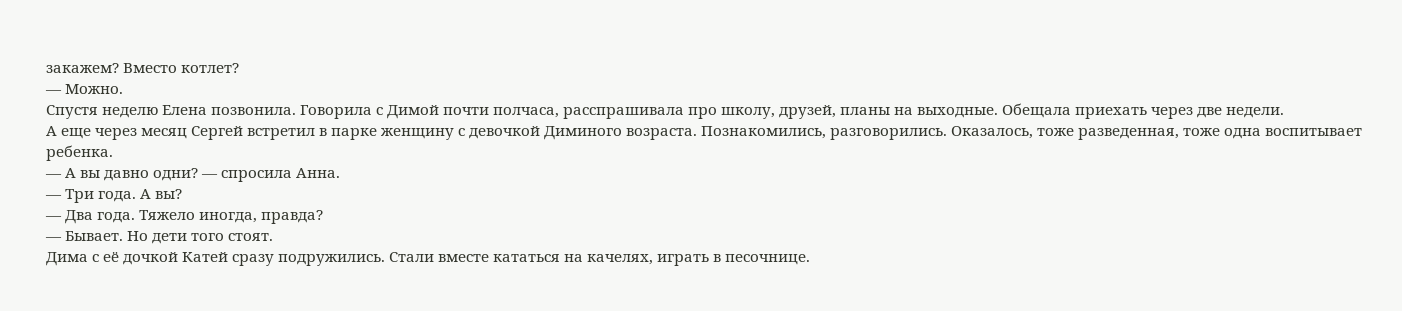закажем? Вместо котлет?
— Можно.
Спустя неделю Елена позвонила. Говорила с Димой почти полчаса, расспрашивала про школу, друзей, планы на выходные. Обещала приехать через две недели.
А еще через месяц Сергей встретил в парке женщину с девочкой Диминого возраста. Познакомились, разговорились. Оказалось, тоже разведенная, тоже одна воспитывает ребенка.
— А вы давно одни? — спросила Анна.
— Три года. А вы?
— Два года. Тяжело иногда, правда?
— Бывает. Но дети того стоят.
Дима с её дочкой Катей сразу подружились. Стали вместе кататься на качелях, играть в песочнице.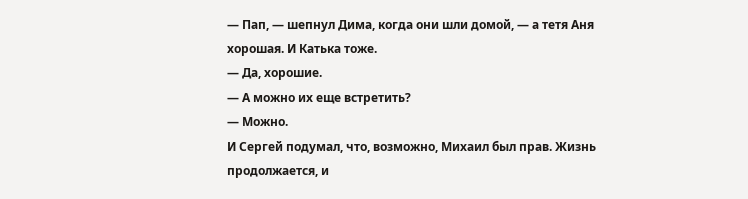— Пап, — шепнул Дима, когда они шли домой, — а тетя Аня хорошая. И Катька тоже.
— Да, хорошие.
— А можно их еще встретить?
— Можно.
И Сергей подумал, что, возможно, Михаил был прав. Жизнь продолжается, и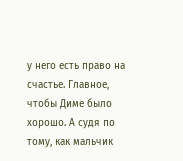у него есть право на счастье. Главное, чтобы Диме было хорошо. А судя по тому, как мальчик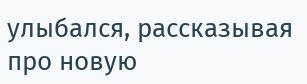улыбался, рассказывая про новую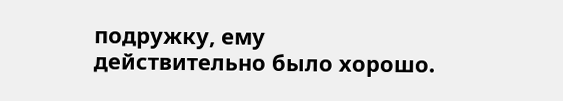подружку, ему действительно было хорошо.